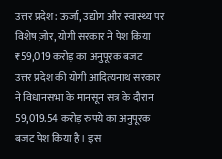उत्तर प्रदेश: ऊर्जा, उद्योग और स्वास्थ्य पर विशेष ज़ोर, योगी सरकार ने पेश किया ₹59,019 करोड़ का अनुपूरक बजट
उत्तर प्रदेश की योगी आदित्यनाथ सरकार ने विधानसभा के मानसून सत्र के दौरान 59,019.54 करोड़ रुपये का अनुपूरक बजट पेश किया है। इस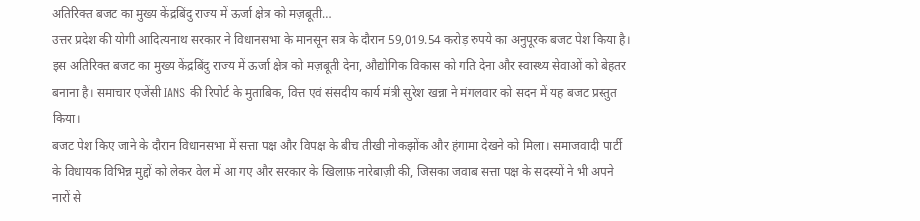अतिरिक्त बजट का मुख्य केंद्रबिंदु राज्य में ऊर्जा क्षेत्र को मज़बूती…
उत्तर प्रदेश की योगी आदित्यनाथ सरकार ने विधानसभा के मानसून सत्र के दौरान 59,019.54 करोड़ रुपये का अनुपूरक बजट पेश किया है। इस अतिरिक्त बजट का मुख्य केंद्रबिंदु राज्य में ऊर्जा क्षेत्र को मज़बूती देना, औद्योगिक विकास को गति देना और स्वास्थ्य सेवाओं को बेहतर बनाना है। समाचार एजेंसी IANS की रिपोर्ट के मुताबिक, वित्त एवं संसदीय कार्य मंत्री सुरेश खन्ना ने मंगलवार को सदन में यह बजट प्रस्तुत किया।
बजट पेश किए जाने के दौरान विधानसभा में सत्ता पक्ष और विपक्ष के बीच तीखी नोकझोंक और हंगामा देखने को मिला। समाजवादी पार्टी के विधायक विभिन्न मुद्दों को लेकर वेल में आ गए और सरकार के खिलाफ़ नारेबाज़ी की, जिसका जवाब सत्ता पक्ष के सदस्यों ने भी अपने नारों से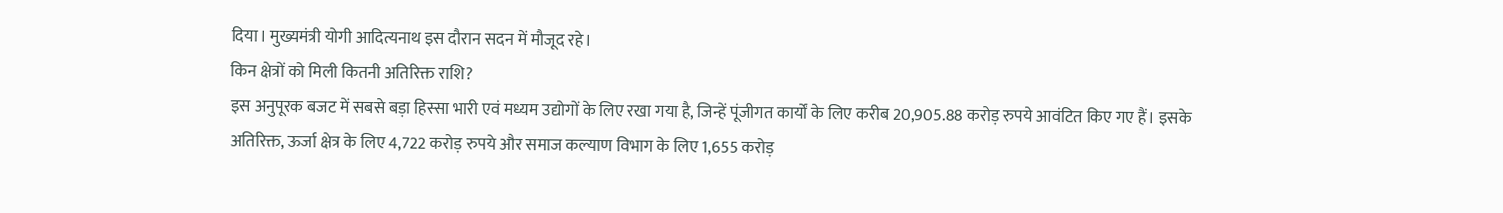दिया। मुख्यमंत्री योगी आदित्यनाथ इस दौरान सदन में मौजूद रहे।
किन क्षेत्रों को मिली कितनी अतिरिक्त राशि?
इस अनुपूरक बजट में सबसे बड़ा हिस्सा भारी एवं मध्यम उद्योगों के लिए रखा गया है, जिन्हें पूंजीगत कार्यों के लिए करीब 20,905.88 करोड़ रुपये आवंटित किए गए हैं। इसके अतिरिक्त, ऊर्जा क्षेत्र के लिए 4,722 करोड़ रुपये और समाज कल्याण विभाग के लिए 1,655 करोड़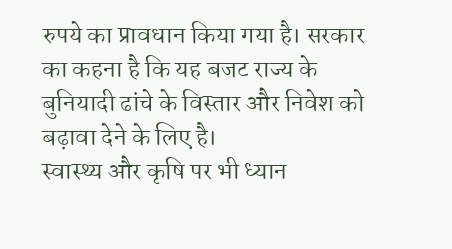रुपये का प्रावधान किया गया है। सरकार का कहना है कि यह बजट राज्य के बुनियादी ढांचे के विस्तार और निवेश को बढ़ावा देने के लिए है।
स्वास्थ्य और कृषि पर भी ध्यान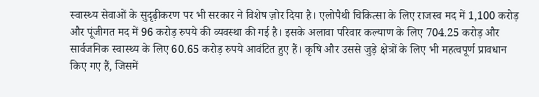स्वास्थ्य सेवाओं के सुदृढ़ीकरण पर भी सरकार ने विशेष ज़ोर दिया है। एलोपैथी चिकित्सा के लिए राजस्व मद में 1,100 करोड़ और पूंजीगत मद में 96 करोड़ रुपये की व्यवस्था की गई है। इसके अलावा परिवार कल्याण के लिए 704.25 करोड़ और सार्वजनिक स्वास्थ्य के लिए 60.65 करोड़ रुपये आवंटित हुए हैं। कृषि और उससे जुड़े क्षेत्रों के लिए भी महत्वपूर्ण प्रावधान किए गए हैं, जिसमें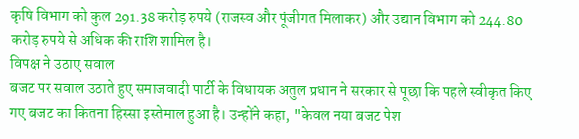कृषि विभाग को कुल 291.38 करोड़ रुपये (राजस्व और पूंजीगत मिलाकर) और उद्यान विभाग को 244.80 करोड़ रुपये से अधिक की राशि शामिल है।
विपक्ष ने उठाए सवाल
बजट पर सवाल उठाते हुए समाजवादी पार्टी के विधायक अतुल प्रधान ने सरकार से पूछा कि पहले स्वीकृत किए गए बजट का कितना हिस्सा इस्तेमाल हुआ है। उन्होंने कहा, "केवल नया बजट पेश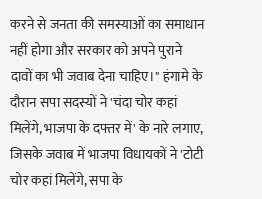करने से जनता की समस्याओं का समाधान नहीं होगा और सरकार को अपने पुराने दावों का भी जवाब देना चाहिए।" हंगामे के दौरान सपा सदस्यों ने 'चंदा चोर कहां मिलेंगे, भाजपा के दफ्तर में' के नारे लगाए, जिसके जवाब में भाजपा विधायकों ने 'टोटी चोर कहां मिलेंगे, सपा के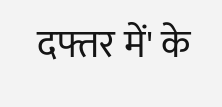दफ्तर में' के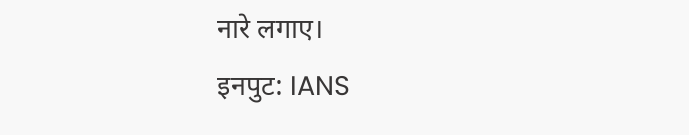नारे लगाए।
इनपुट: IANS